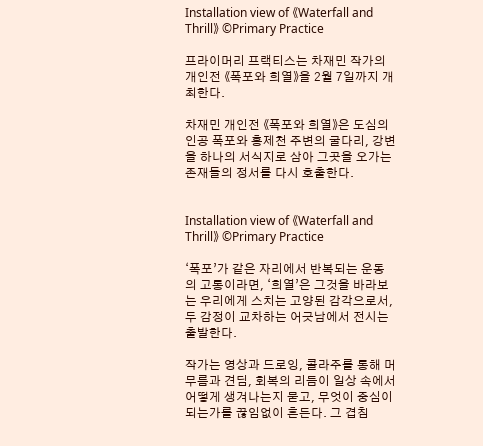Installation view of 《Waterfall and Thrill》 ©Primary Practice

프라이머리 프랙티스는 차재민 작가의 개인전 《폭포와 희열》을 2월 7일까지 개최한다.

차재민 개인전 《폭포와 희열》은 도심의 인공 폭포와 홍제천 주변의 굴다리, 강변을 하나의 서식지로 삼아 그곳을 오가는 존재들의 정서를 다시 호출한다.


Installation view of 《Waterfall and Thrill》 ©Primary Practice

‘폭포’가 같은 자리에서 반복되는 운동의 고통이라면, ‘희열’은 그것을 바라보는 우리에게 스치는 고양된 감각으로서, 두 감정이 교차하는 어긋남에서 전시는 출발한다.

작가는 영상과 드로잉, 콜라주를 통해 머무름과 견딤, 회복의 리듬이 일상 속에서 어떻게 생겨나는지 묻고, 무엇이 중심이 되는가를 끊임없이 흔든다. 그 겹침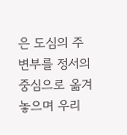은 도심의 주변부를 정서의 중심으로 옮겨 놓으며 우리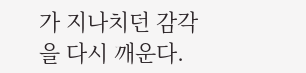가 지나치던 감각을 다시 깨운다.